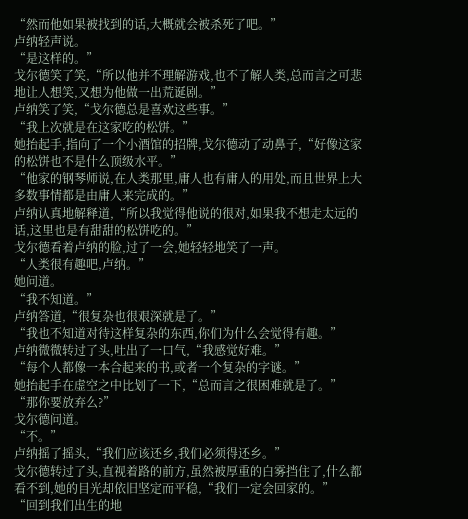“然而他如果被找到的话,大概就会被杀死了吧。”
卢纳轻声说。
“是这样的。”
戈尔德笑了笑,“所以他并不理解游戏,也不了解人类,总而言之可悲地让人想笑,又想为他做一出荒诞剧。”
卢纳笑了笑,“戈尔德总是喜欢这些事。”
“我上次就是在这家吃的松饼。”
她抬起手,指向了一个小酒馆的招牌,戈尔德动了动鼻子,“好像这家的松饼也不是什么顶级水平。”
“他家的钢琴师说,在人类那里,庸人也有庸人的用处,而且世界上大多数事情都是由庸人来完成的。”
卢纳认真地解释道,“所以我觉得他说的很对,如果我不想走太远的话,这里也是有甜甜的松饼吃的。”
戈尔德看着卢纳的脸,过了一会,她轻轻地笑了一声。
“人类很有趣吧,卢纳。”
她问道。
“我不知道。”
卢纳答道,“很复杂也很艰深就是了。”
“我也不知道对待这样复杂的东西,你们为什么会觉得有趣。”
卢纳微微转过了头,吐出了一口气,“我感觉好难。”
“每个人都像一本合起来的书,或者一个复杂的字谜。”
她抬起手在虚空之中比划了一下,“总而言之很困难就是了。”
“那你要放弃么?”
戈尔德问道。
“不。”
卢纳摇了摇头,“我们应该还乡,我们必须得还乡。”
戈尔德转过了头,直视着路的前方,虽然被厚重的白雾挡住了,什么都看不到,她的目光却依旧坚定而平稳,“我们一定会回家的。”
“回到我们出生的地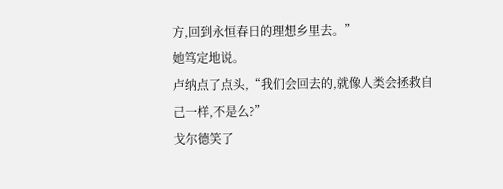方,回到永恒春日的理想乡里去。”
她笃定地说。
卢纳点了点头,“我们会回去的,就像人类会拯救自己一样,不是么?”
戈尔德笑了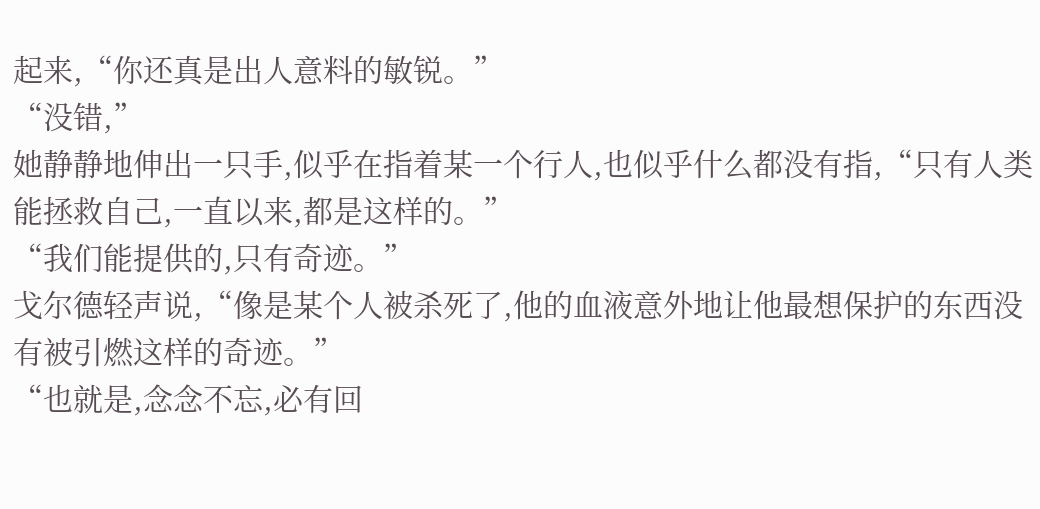起来,“你还真是出人意料的敏锐。”
“没错,”
她静静地伸出一只手,似乎在指着某一个行人,也似乎什么都没有指,“只有人类能拯救自己,一直以来,都是这样的。”
“我们能提供的,只有奇迹。”
戈尔德轻声说,“像是某个人被杀死了,他的血液意外地让他最想保护的东西没有被引燃这样的奇迹。”
“也就是,念念不忘,必有回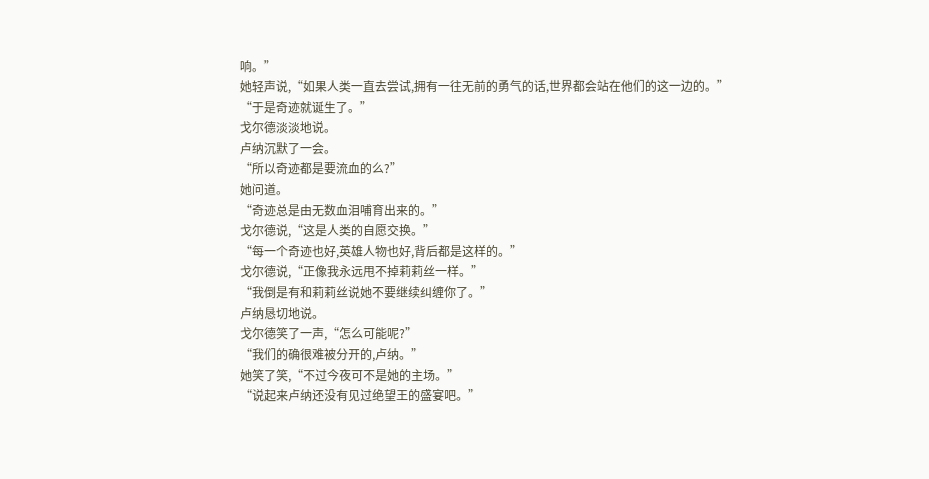响。”
她轻声说,“如果人类一直去尝试,拥有一往无前的勇气的话,世界都会站在他们的这一边的。”
“于是奇迹就诞生了。”
戈尔德淡淡地说。
卢纳沉默了一会。
“所以奇迹都是要流血的么?”
她问道。
“奇迹总是由无数血泪哺育出来的。”
戈尔德说,“这是人类的自愿交换。”
“每一个奇迹也好,英雄人物也好,背后都是这样的。”
戈尔德说,“正像我永远甩不掉莉莉丝一样。”
“我倒是有和莉莉丝说她不要继续纠缠你了。”
卢纳恳切地说。
戈尔德笑了一声,“怎么可能呢?”
“我们的确很难被分开的,卢纳。”
她笑了笑,“不过今夜可不是她的主场。”
“说起来卢纳还没有见过绝望王的盛宴吧。”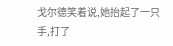戈尔德笑着说,她抬起了一只手,打了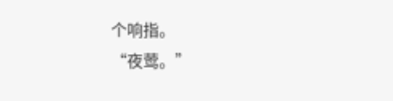个响指。
“夜莺。”